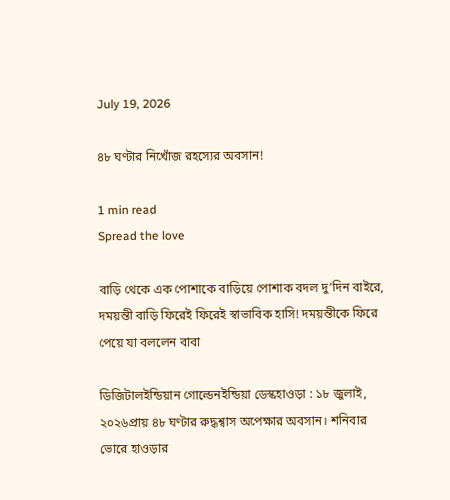July 19, 2026

৪৮ ঘণ্টার নিখোঁজ রহস্যের অবসান!

1 min read
Spread the love

বাড়ি থেকে এক পোশাকে বাড়িয়ে পোশাক বদল দু’দিন বাইরে, দময়ন্তী বাড়ি ফিরেই ফিরেই স্বাভাবিক হাসি! দময়ন্তীকে ফিরে পেয়ে যা বললেন বাবা

ডিজিটালইন্ডিয়ান গোল্ডেনইন্ডিয়া ডেস্কহাওড়া : ১৮ জুলাই, ২০২৬প্রায় ৪৮ ঘণ্টার রুদ্ধশ্বাস অপেক্ষার অবসান। শনিবার ভোরে হাওড়ার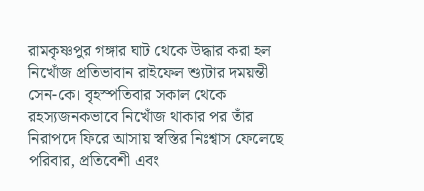রামকৃষ্ণপুর গঙ্গার ঘাট থেকে উদ্ধার করা হল নিখোঁজ প্রতিভাবান রাইফেল শ্যুটার দময়ন্তী সেন-কে। বৃহস্পতিবার সকাল থেকে রহস্যজনকভাবে নিখোঁজ থাকার পর তাঁর নিরাপদে ফিরে আসায় স্বস্তির নিঃশ্বাস ফেলেছে পরিবার, প্রতিবেশী এবং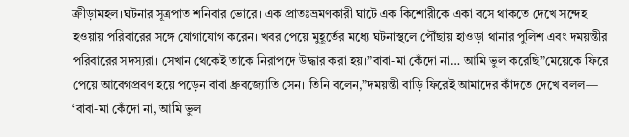ক্রীড়ামহল।ঘটনার সূত্রপাত শনিবার ভোরে। এক প্রাতঃভ্রমণকারী ঘাটে এক কিশোরীকে একা বসে থাকতে দেখে সন্দেহ হওয়ায় পরিবারের সঙ্গে যোগাযোগ করেন। খবর পেয়ে মুহূর্তের মধ্যে ঘটনাস্থলে পৌঁছায় হাওড়া থানার পুলিশ এবং দময়ন্তীর পরিবারের সদস্যরা। সেখান থেকেই তাকে নিরাপদে উদ্ধার করা হয়।”বাবা-মা কেঁদো না… আমি ভুল করেছি”মেয়েকে ফিরে পেয়ে আবেগপ্রবণ হয়ে পড়েন বাবা ধ্রুবজ্যোতি সেন। তিনি বলেন,”দময়ন্তী বাড়ি ফিরেই আমাদের কাঁদতে দেখে বলল— ‘বাবা-মা কেঁদো না, আমি ভুল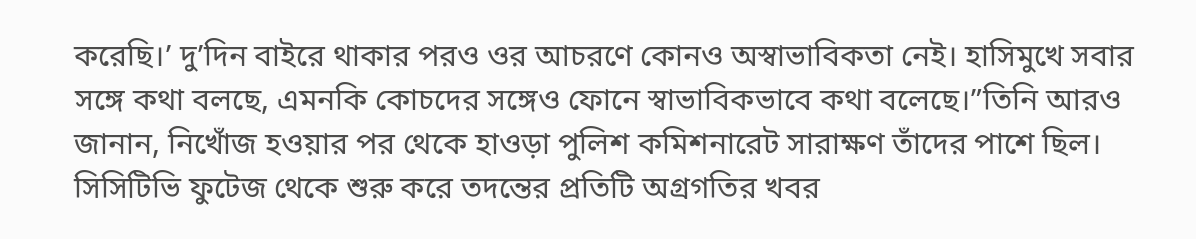করেছি।’ দু’দিন বাইরে থাকার পরও ওর আচরণে কোনও অস্বাভাবিকতা নেই। হাসিমুখে সবার সঙ্গে কথা বলছে, এমনকি কোচদের সঙ্গেও ফোনে স্বাভাবিকভাবে কথা বলেছে।”তিনি আরও জানান, নিখোঁজ হওয়ার পর থেকে হাওড়া পুলিশ কমিশনারেট সারাক্ষণ তাঁদের পাশে ছিল। সিসিটিভি ফুটেজ থেকে শুরু করে তদন্তের প্রতিটি অগ্রগতির খবর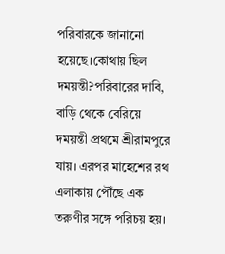পরিবারকে জানানো হয়েছে।কোথায় ছিল দময়ন্তী?পরিবারের দাবি, বাড়ি থেকে বেরিয়ে দময়ন্তী প্রথমে শ্রীরামপুরে যায়। এরপর মাহেশের রথ এলাকায় পৌঁছে এক তরুণীর সঙ্গে পরিচয় হয়।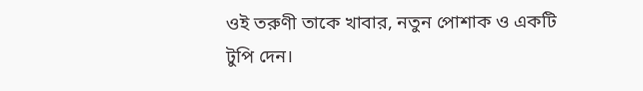ওই তরুণী তাকে খাবার, নতুন পোশাক ও একটি টুপি দেন।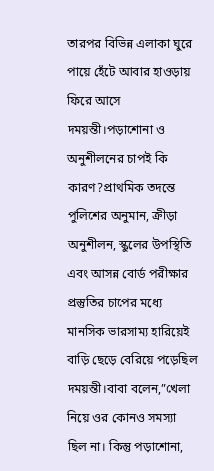তারপর বিভিন্ন এলাকা ঘুরে পায়ে হেঁটে আবার হাওড়ায় ফিরে আসে দময়ন্তী।পড়াশোনা ও অনুশীলনের চাপই কি কারণ?প্রাথমিক তদন্তে পুলিশের অনুমান, ক্রীড়া অনুশীলন, স্কুলের উপস্থিতি এবং আসন্ন বোর্ড পরীক্ষার প্রস্তুতির চাপের মধ্যে মানসিক ভারসাম্য হারিয়েই বাড়ি ছেড়ে বেরিয়ে পড়েছিল দময়ন্তী।বাবা বলেন,”খেলা নিয়ে ওর কোনও সমস্যা ছিল না। কিন্তু পড়াশোনা,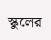স্কুলের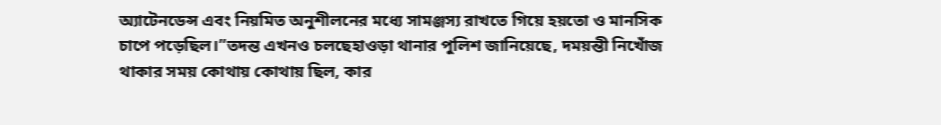অ্যাটেনডেন্স এবং নিয়মিত অনুশীলনের মধ্যে সামঞ্জস্য রাখতে গিয়ে হয়তো ও মানসিক চাপে পড়েছিল।”তদন্ত এখনও চলছেহাওড়া থানার পুলিশ জানিয়েছে, দময়ন্তী নিখোঁজ থাকার সময় কোথায় কোথায় ছিল, কার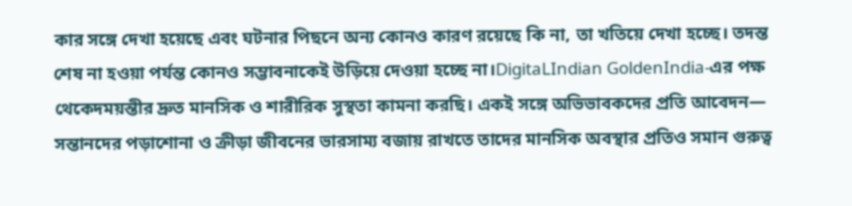কার সঙ্গে দেখা হয়েছে এবং ঘটনার পিছনে অন্য কোনও কারণ রয়েছে কি না, তা খতিয়ে দেখা হচ্ছে। তদন্ত শেষ না হওয়া পর্যন্ত কোনও সম্ভাবনাকেই উড়িয়ে দেওয়া হচ্ছে না।DigitaLIndian GoldenIndia-এর পক্ষ থেকেদময়ন্তীর দ্রুত মানসিক ও শারীরিক সুস্থতা কামনা করছি। একই সঙ্গে অভিভাবকদের প্রতি আবেদন— সন্তানদের পড়াশোনা ও ক্রীড়া জীবনের ভারসাম্য বজায় রাখতে তাদের মানসিক অবস্থার প্রতিও সমান গুরুত্ব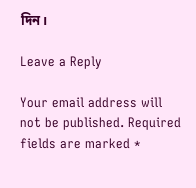দিন।

Leave a Reply

Your email address will not be published. Required fields are marked *